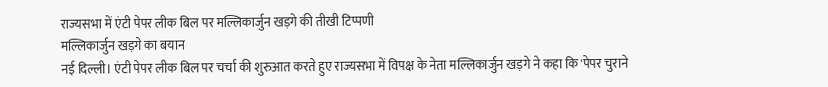राज्यसभा में एंटी पेपर लीक बिल पर मल्लिकार्जुन खड़गे की तीखी टिप्पणी
मल्लिकार्जुन खड़गे का बयान
नई दिल्ली। एंटी पेपर लीक बिल पर चर्चा की शुरुआत करते हुए राज्यसभा में विपक्ष के नेता मल्लिकार्जुन खड़गे ने कहा कि 'पेपर चुराने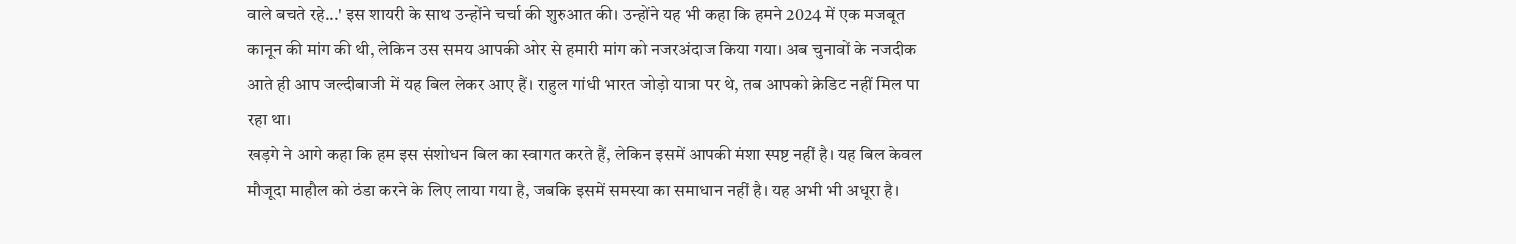वाले बचते रहे...' इस शायरी के साथ उन्होंने चर्चा की शुरुआत की। उन्होंने यह भी कहा कि हमने 2024 में एक मजबूत कानून की मांग की थी, लेकिन उस समय आपकी ओर से हमारी मांग को नजरअंदाज किया गया। अब चुनावों के नजदीक आते ही आप जल्दीबाजी में यह बिल लेकर आए हैं। राहुल गांधी भारत जोड़ो यात्रा पर थे, तब आपको क्रेडिट नहीं मिल पा रहा था।
खड़गे ने आगे कहा कि हम इस संशोधन बिल का स्वागत करते हैं, लेकिन इसमें आपकी मंशा स्पष्ट नहीं है। यह बिल केवल मौजूदा माहौल को ठंडा करने के लिए लाया गया है, जबकि इसमें समस्या का समाधान नहीं है। यह अभी भी अधूरा है।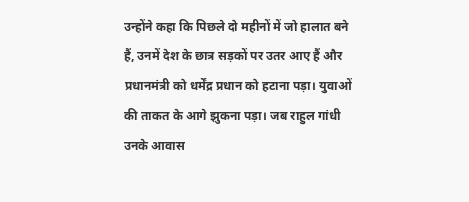उन्होंने कहा कि पिछले दो महीनों में जो हालात बने हैं, उनमें देश के छात्र सड़कों पर उतर आए हैं और प्रधानमंत्री को धर्मेंद्र प्रधान को हटाना पड़ा। युवाओं की ताकत के आगे झुकना पड़ा। जब राहुल गांधी उनके आवास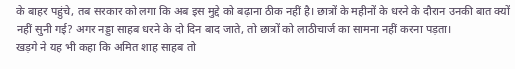के बाहर पहुंचे, तब सरकार को लगा कि अब इस मुद्दे को बढ़ाना ठीक नहीं है। छात्रों के महीनों के धरने के दौरान उनकी बात क्यों नहीं सुनी गई? अगर नड्डा साहब धरने के दो दिन बाद जाते, तो छात्रों को लाठीचार्ज का सामना नहीं करना पड़ता।
खड़गे ने यह भी कहा कि अमित शाह साहब तो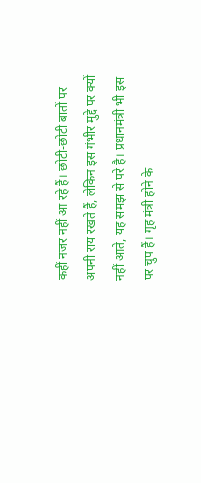कहीं नजर नहीं आ रहे हैं। छोटी-छोटी बातों पर अपनी राय रखते हैं, लेकिन इस गंभीर मुद्दे पर क्यों नहीं आते, यह समझ से परे है। प्रधानमंत्री भी इस पर चुप हैं। गृह मंत्री होने के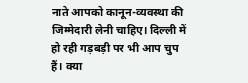नाते आपको कानून-व्यवस्था की जिम्मेदारी लेनी चाहिए। दिल्ली में हो रही गड़बड़ी पर भी आप चुप हैं। क्या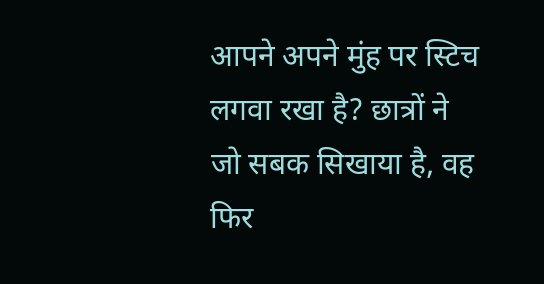आपने अपने मुंह पर स्टिच लगवा रखा है? छात्रों ने जो सबक सिखाया है, वह फिर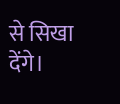से सिखा देंगे।